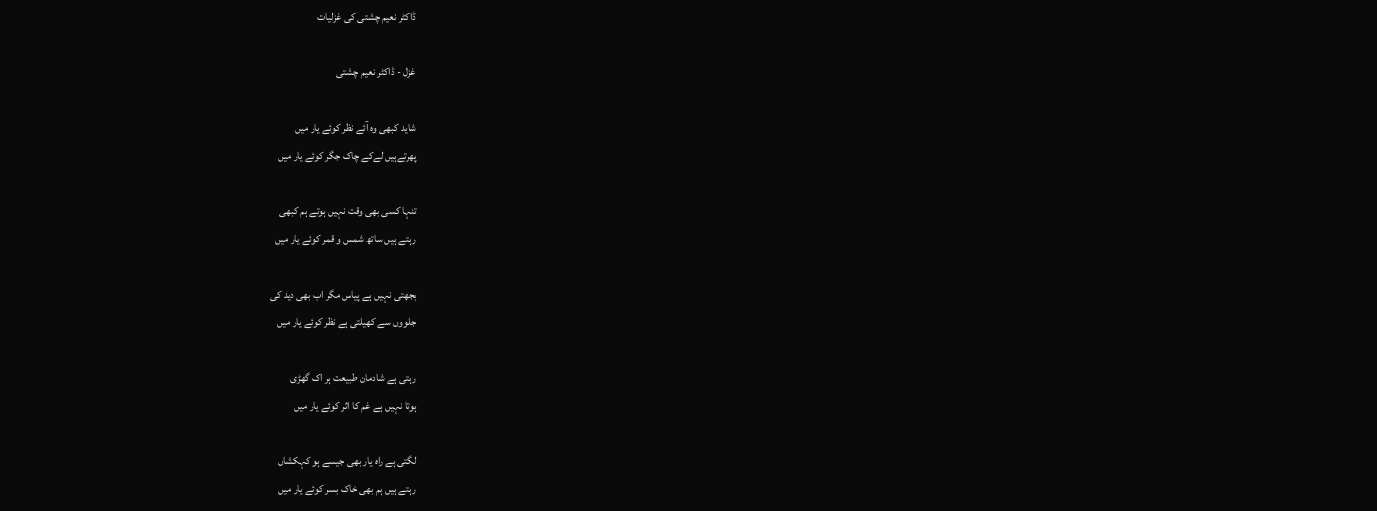ڈاکٹر نعیم چشتی کی غزلیات

غزل - ڈاکٹر نعیم چشتی

شاید کبھی وہ آئے نظر کوئے یار میں
پھرتےہیں لےکے چاک جگر کوئے یار میں

تنہا کسی بھی وقت نہیں ہوتے ہم کبھی
رہتے ہیں ساتھ شمس و قمر کوئے یار میں

بجھتی نہیں ہے پیاس مگر اب بھی دید کی
جلووں سے کھیلتی ہے نظر کوئے یار میں

رہتی ہے شادمان طبیعت ہر اک گھڑی
ہوتا نہیں ہے غم کا اثر کوئے یار میں

لگتی ہے راہ یار بھی جیسے ہو کہکشاں
رہتے ہیں ہم بھی خاک بسر کوئے یار میں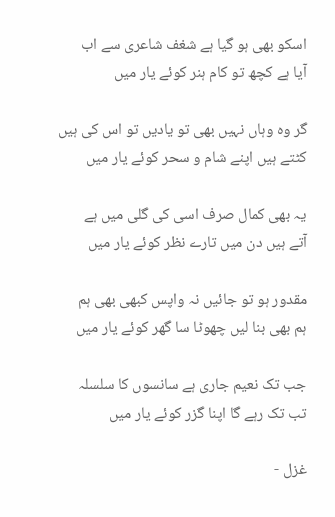اسکو بھی ہو گیا ہے شغف شاعری سے اب
آیا ہے کچھ تو کام ہنر کوئے یار میں

گر وہ وہاں نہیں بھی تو یادیں تو اس کی ہیں
کٹتے ہیں اپنے شام و سحر کوئے یار میں

یہ بھی کمال صرف اسی کی گلی میں ہے
آتے ہیں دن میں تارے نظر کوئے یار میں

مقدور ہو تو جائیں نہ واپس کبھی بھی ہم
ہم بھی بنا لیں چھوٹا سا گھر کوئے یار میں

جب تک نعیم جاری ہے سانسوں کا سلسلہ
تب تک رہے گا اپنا گزر کوئے یار میں

غزل -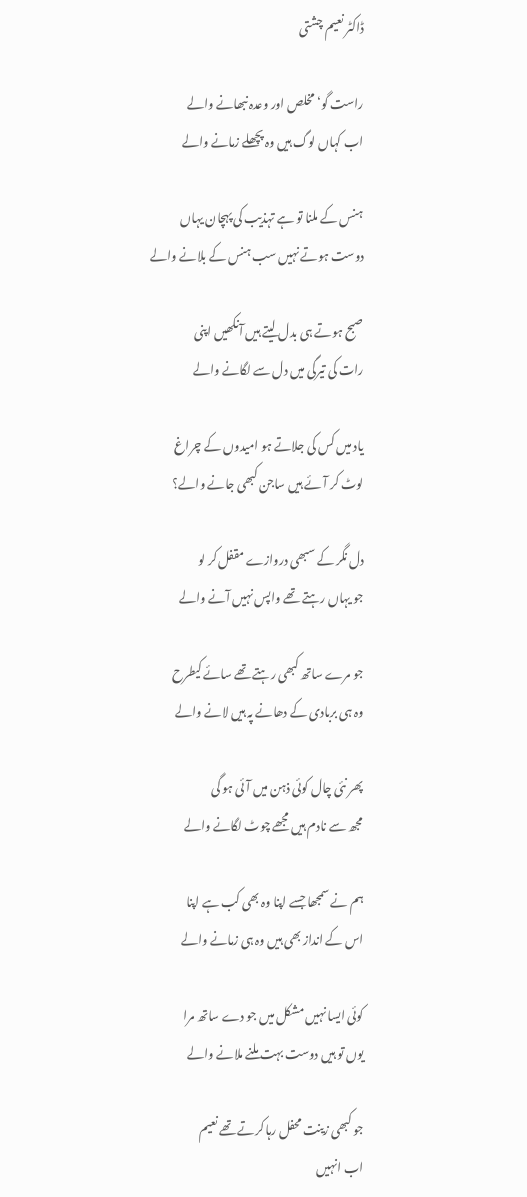ڈاکٹر نعیم چشتی

راست گو‘ مخلص اور وعدہ نبھانے والے
اب کہاں لوگ ہیں وہ پچھلے زمانے والے

ہنس کے ملنا تو ہے تہذیب کی پہچان یہاں
دوست ہوتے نہیں سب ہنس کے بلانے والے

صبح ہوتے ہی بدل لیتے ہیں آنکھیں اپنی
رات کی تیرگی میں دل سے لگانے والے

یاد میں کس کی جلاتے ہو امیدوں کے چراغ
لوٹ کر آئے ہیں ساجن کبھی جانے والے؟

دل نگر کے سبھی دروازے مقفل کر لو
جو یہاں رہتے تھے واپس نہیں آنے والے

جو مرے ساتھ کبھی رہتے تھے سائے کیطرح
وہ ہی بربادی کے دھانے پہ ہیں لانے والے

پھر نئی چال کوئی ذہن میں آئی ہو گی
مجھ سے نادم ہیں مجھے چوٹ لگانے والے

ہم نے سمجھا جسے اپنا وہ بھی کب ہے اپنا
اس کے انداز بھی ہیں وہ ہی زمانے والے

کوئی ایسا نہیں مشکل میں جو دے ساتھ مرا
یوں تو ہیں دوست بہت ملنے ملانے والے

جو کبھی زینت محفل رہا کرتے تھے نعیم
اب انہیں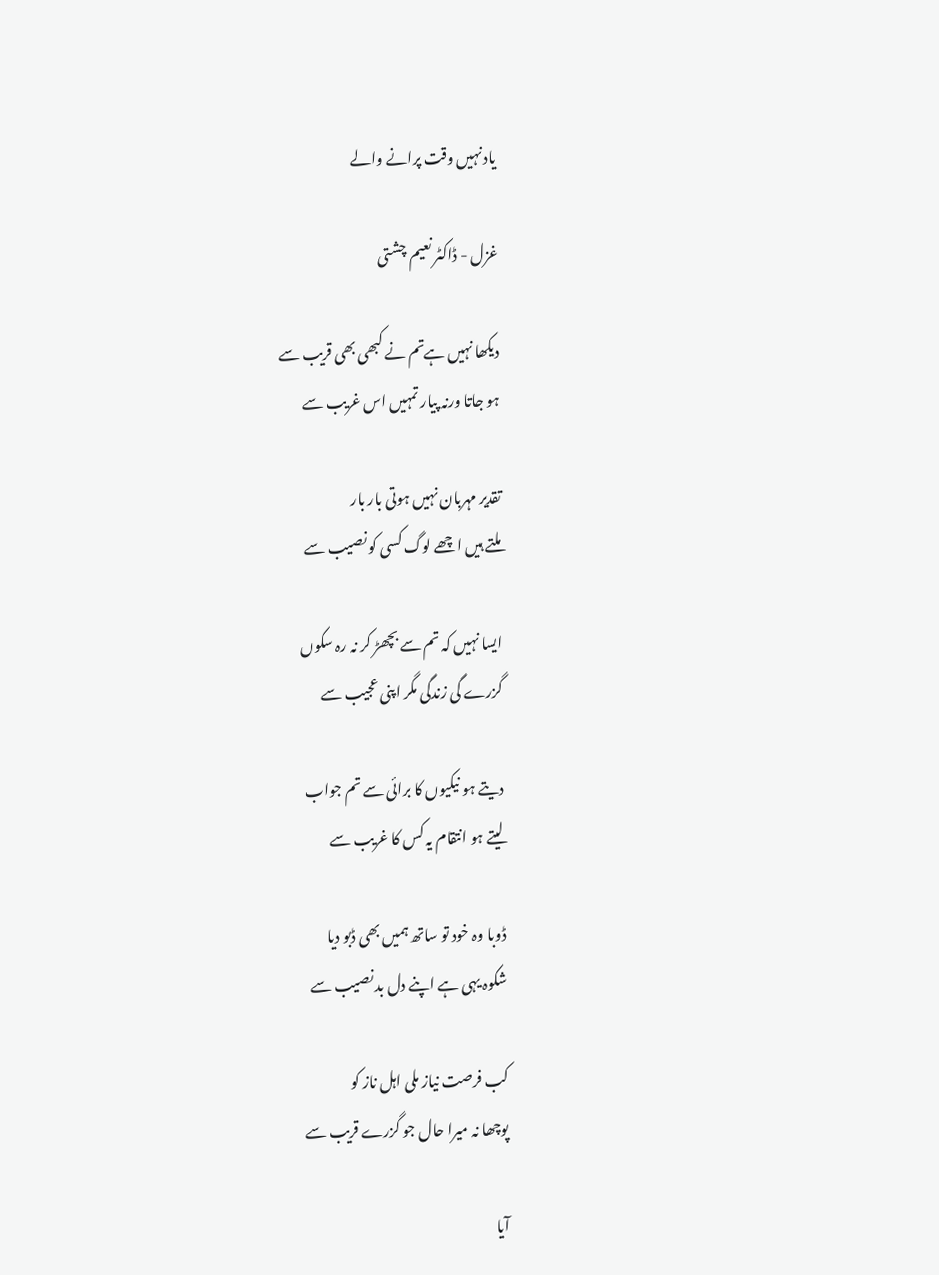یاد نہیں وقت پرانے والے

غزل - ڈاکٹر نعیم چشتی

دیکھا نہیں ہےتم نے کبھی بھی قریب سے
ہو جاتا ورنہ پیار تمہیں اس غریب سے

تقدیر مہربان نہیں ہوتی بار بار
ملتے ہیں اچھے لوگ کسی کو نصیب سے

ایسا نہیں کہ تم سے بچھڑ کر نہ رہ سکوں
گزرے گی زندگی مگر اپنی عجیب سے

دیتے ہو نیکیوں کا برائی سے تم جواب
لیتے ہو انتقام یہ کس کا غریب سے

ڈوبا وہ خود تو ساتھ ہمیں بھی ڈبو دیا
شکوہ یہی ہے اپنے دل بد نصیب سے

کب فرصت نیاز ملی اہل ناز کو
پوچھا نہ میرا حال جو گزرے قریب سے

آیا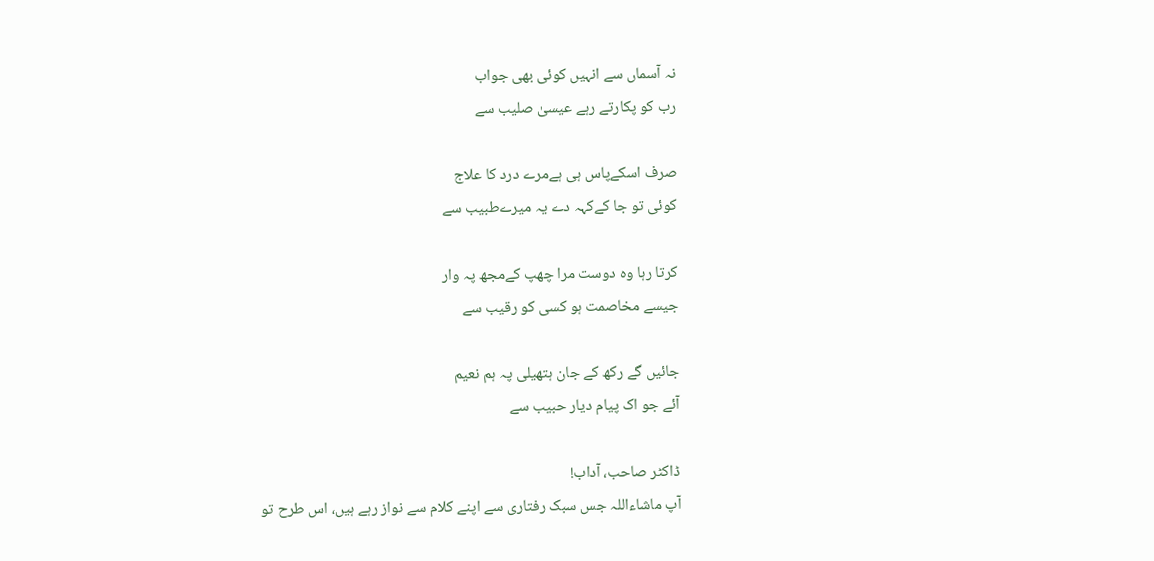نہ آسماں سے انہیں کوئی بھی جواب
رب کو پکارتے رہے عیسیٰ صلیب سے

صرف اسکےپاس ہی ہےمرے درد کا علاج
کوئی تو جا کےکہہ دے یہ میرےطبیب سے

کرتا رہا وہ دوست مرا چھپ کےمجھ پہ وار
جیسے مخاصمت ہو کسی کو رقیب سے

جائیں گے رکھ کے جان ہتھیلی پہ ہم نعیم
آئے جو اک پیام دیار حبیب سے

ڈاکٹر صاحب، آداب!
آپ ماشاءاللہ جس سبک رفتاری سے اپنے کلام سے نواز رہے ہیں، اس طرح تو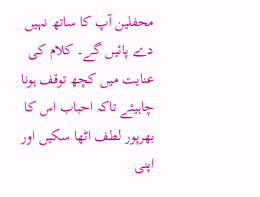محفلین آپ کا ساتھ نہیں دے پائیں گے۔ کلام کی عنایت میں کچھ توقف ہونا چاہیئے تاکہ احباب اس کا بھرپور لطف اٹھا سکیں اور اپنی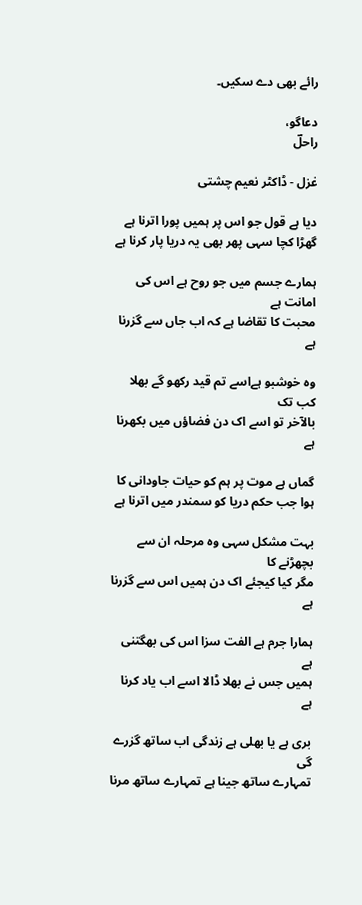رائے بھی دے سکیں۔

دعاگو،
راحلؔ

غزل - ڈاکٹر نعیم چشتی

دیا ہے قول جو اس پر ہمیں پورا اترنا ہے
گھڑا کچا سہی پھر بھی یہ دریا پار کرنا ہے

ہمارے جسم میں جو روح ہے اس کی امانت ہے
محبت کا تقاضا ہے کہ اب جاں سے گزرنا ہے

وہ خوشبو ہےاسے تم قید رکھو گے بھلا کب تک
بالآخر تو اسے اک دن فضاؤں میں بکھرنا ہے

گماں ہے موت پر ہم کو حیات جاودانی کا
ہوا جب حکم دریا کو سمندر میں اترنا ہے

بہت مشکل سہی وہ مرحلہ ان سے بچھڑنے کا
مگر کیا کیجئے اک دن ہمیں اس سے گزرنا ہے

ہمارا جرم ہے الفت سزا اس کی بھگتنی ہے
ہمیں جس نے بھلا ڈالا اسے اب یاد کرنا ہے

بری ہے یا بھلی ہے زندگی اب ساتھ گزرے گی
تمہارے ساتھ جینا ہے تمہارے ساتھ مرنا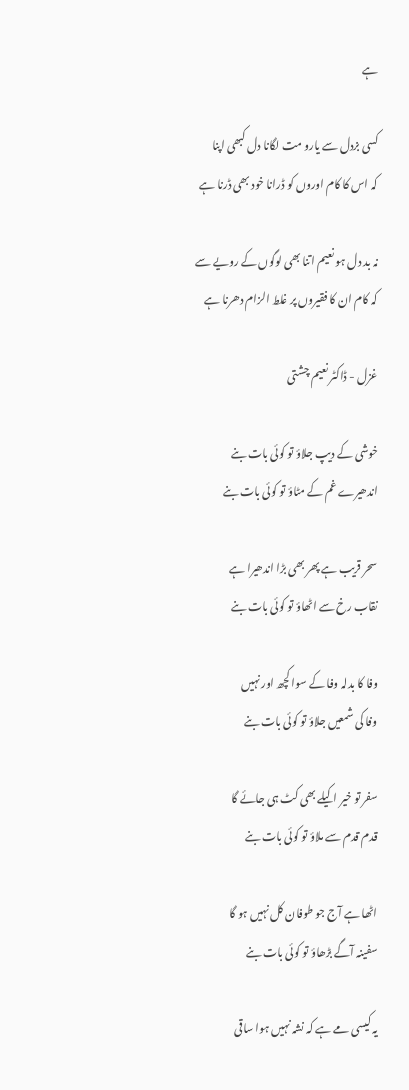ہے

کسی بزدل سے یارو مت لگانا دل کبھی اپنا
کہ اس کا کام اوروں کو ڈرانا خود بھی ڈرنا ہے

نہ بد دل ہو نعیم اتنا بھی لوگوں کے رویے سے
کہ کام ان کا فقیروں پر غلط الزام دھرنا ہے

غزل - ڈاکٹر نعیم چشتی

خوشی کے دیپ جلاؤ تو کوئی بات بنے
اندھیرے غم کے مٹاؤ تو کوئی بات بنے

سحر قریب ہے پھر بھی بڑا اندھیرا ہے
نقاب رخ سے اٹھاؤ تو کوئی بات بنے

وفا کا بدلہ وفا کے سوا کچھ اور نہیں
وفا کی شمعیں جلاؤ تو کوئی بات بنے

سفر تو خیر اکیلے بھی کٹ ہی جائے گا
قدم قدم سے ملاؤ تو کوئی بات بنے

اٹھا ہے آج جو طوفان کل نہیں ہو گا
سفینہ آگے بڑھاؤ تو کوئی بات بنے

یہ کیسی مے ہے کہ نشہ نہیں ہوا ساقی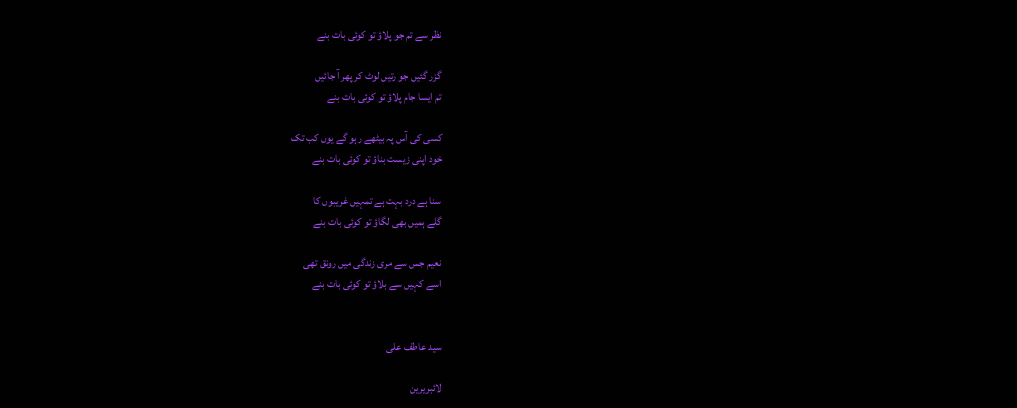نظر سے تم جو پلاؤ تو کوئی بات بنے

گزر گئیں جو رتیں لوٹ کر پھر آ جائیں
تم ایسا جام پلاؤ تو کوئی بات بنے

کسی کی آس پہ بیٹھے رہو گے یوں کب تک
خود اپنی زیست بناؤ تو کوئی بات بنے

سنا ہے درد بہت ہے تمہیں غریبوں کا
گلے ہمیں بھی لگاؤ تو کوئی بات بنے

نعیم جس سے مری زندگی میں رونق تھی
اسے کہیں سے بلاؤ تو کوئی بات بنے


سید عاطف علی

لائبریرین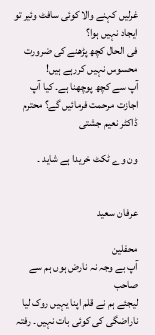غرلیں کہنے والا کوئی سافٹ وئیر تو ایجاد نہیں ہوا؟
فی الحال کچھ پڑھنے کی ضرورت محسوس نہیں کررہے ہیں!
آپ سے کچھ پوچھنا ہے۔ کیا آپ اجازت مرحمت فرمائیں گے؟ محترم ڈاکٹر نعیم جشتی

ون وے ٹکٹ خریدا ہے شاید ۔


عرفان سعید

محفلین
آپ بے وجہ نہ نارض ہوں ہم سے صاحب
لیجئے ہم نے قلم اپنا یہیں روک لیا
ناراضگی کی کوئی بات نہیں۔ رفتہ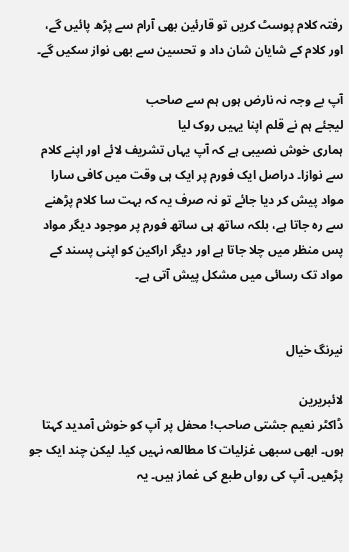رفتہ کلام پوسٹ کریں تو قارئین بھی آرام سے پڑھ پائیں گے، اور کلام کے شایان شان داد و تحسین سے بھی نواز سکیں گے۔

آپ بے وجہ نہ نارض ہوں ہم سے صاحب
لیجئے ہم نے قلم اپنا یہیں روک لیا
ہماری خوش نصیبی ہے کہ آپ یہاں تشریف لائے اور اپنے کلام سے نوازا۔ دراصل ایک فورم پر ایک ہی وقت میں کافی سارا مواد پیش کر دیا جائے تو نہ صرف یہ کہ بہت سا کلام پڑھنے سے رہ جاتا ہے، بلکہ ساتھ ہی ساتھ فورم پر موجود دیگر مواد پس منظر میں چلا جاتا ہے اور دیگر اراکین کو اپنی پسند کے مواد تک رسائی میں مشکل پیش آتی ہے۔


نیرنگ خیال

لائبریرین
ڈاکٹر نعیم جشتی صاحب! محفل پر آپ کو خوش آمدید کہتا ہوں۔ ابھی سبھی غزلیات کا مطالعہ نہیں کیا۔ لیکن چند ایک جو پڑھیں۔ آپ کی رواں طبع کی غماز ہیں۔ یہ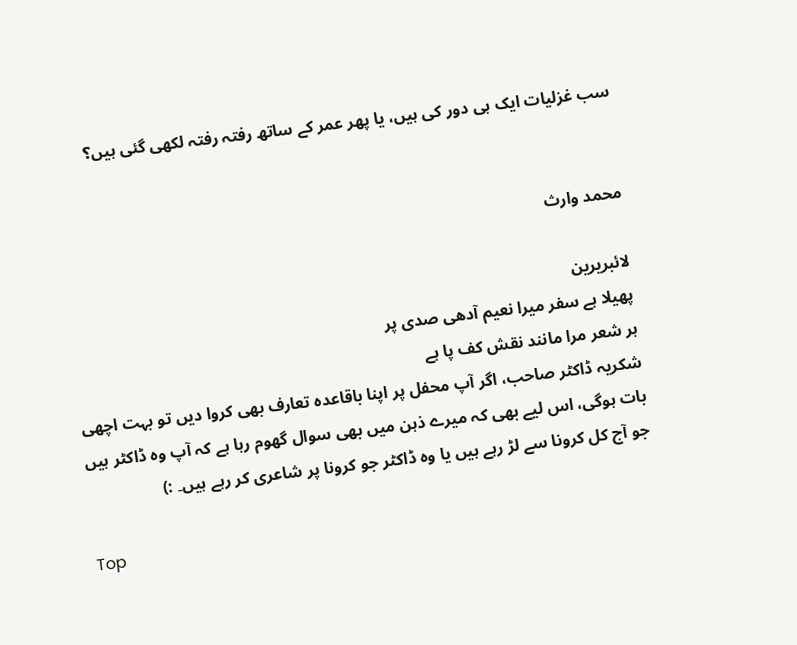سب غزلیات ایک ہی دور کی ہیں، یا پھر عمر کے ساتھ رفتہ رفتہ لکھی گئی ہیں؟


محمد وارث

لائبریرین
پھیلا ہے سفر میرا نعیم آدھی صدی پر
ہر شعر مرا مانند نقش کف پا ہے
شکریہ ڈاکٹر صاحب، اگر آپ محفل پر اپنا باقاعدہ تعارف بھی کروا دیں تو بہت اچھی بات ہوگی، اس لیے بھی کہ میرے ذہن میں بھی سوال گھوم رہا ہے کہ آپ وہ ڈاکٹر ہیں جو آج کل کرونا سے لڑ رہے ہیں یا وہ ڈاکٹر جو کرونا پر شاعری کر رہے ہیں۔ :)

Top